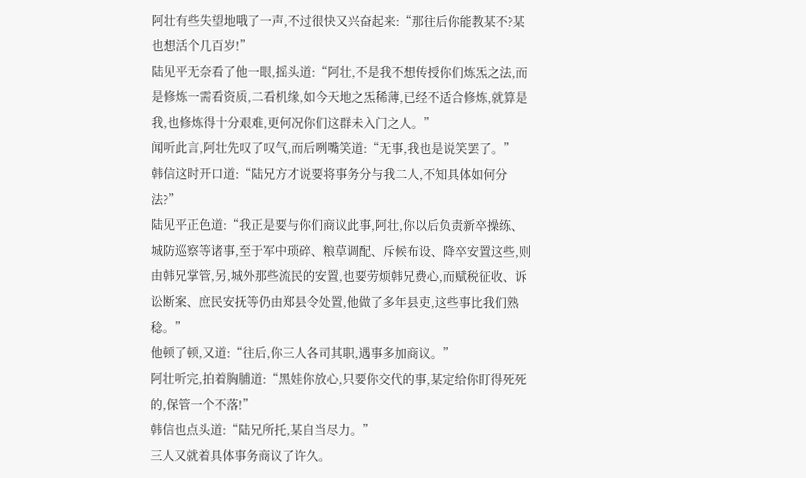阿壮有些失望地哦了一声,不过很快又兴奋起来:“那往后你能教某不?某也想活个几百岁!”
陆见平无奈看了他一眼,摇头道:“阿壮,不是我不想传授你们炼炁之法,而是修炼一需看资质,二看机缘,如今天地之炁稀薄,已经不适合修炼,就算是我,也修炼得十分艰难,更何况你们这群未入门之人。”
闻听此言,阿壮先叹了叹气,而后咧嘴笑道:“无事,我也是说笑罢了。”
韩信这时开口道:“陆兄方才说要将事务分与我二人,不知具体如何分法?”
陆见平正色道:“我正是要与你们商议此事,阿壮,你以后负责新卒操练、城防巡察等诸事,至于军中琐碎、粮草调配、斥候布设、降卒安置这些,则由韩兄掌管,另,城外那些流民的安置,也要劳烦韩兄费心,而赋税征收、诉讼断案、庶民安抚等仍由郑县令处置,他做了多年县吏,这些事比我们熟稔。”
他顿了顿,又道:“往后,你三人各司其职,遇事多加商议。”
阿壮听完,拍着胸脯道:“黑娃你放心,只要你交代的事,某定给你盯得死死的,保管一个不落!”
韩信也点头道:“陆兄所托,某自当尽力。”
三人又就着具体事务商议了许久。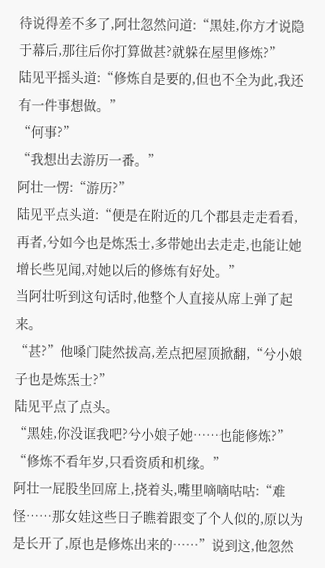待说得差不多了,阿壮忽然问道:“黑娃,你方才说隐于幕后,那往后你打算做甚?就躲在屋里修炼?”
陆见平摇头道:“修炼自是要的,但也不全为此,我还有一件事想做。”
“何事?”
“我想出去游历一番。”
阿壮一愣:“游历?”
陆见平点头道:“便是在附近的几个郡县走走看看,再者,兮如今也是炼炁士,多带她出去走走,也能让她增长些见闻,对她以后的修炼有好处。”
当阿壮听到这句话时,他整个人直接从席上弹了起来。
“甚?”他嗓门陡然拔高,差点把屋顶掀翻,“兮小娘子也是炼炁士?”
陆见平点了点头。
“黑娃,你没诓我吧?兮小娘子她……也能修炼?”
“修炼不看年岁,只看资质和机缘。”
阿壮一屁股坐回席上,挠着头,嘴里嘀嘀咕咕:“难怪……那女娃这些日子瞧着跟变了个人似的,原以为是长开了,原也是修炼出来的……”说到这,他忽然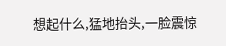想起什么,猛地抬头,一脸震惊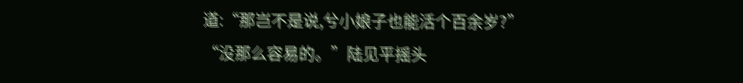道:“那岂不是说,兮小娘子也能活个百余岁?”
“没那么容易的。”陆见平摇头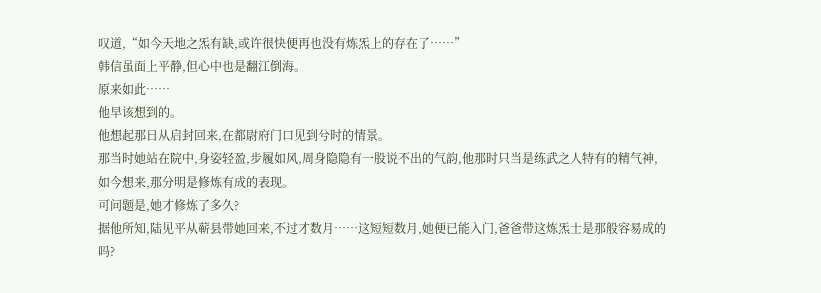叹道,“如今天地之炁有缺,或许很快便再也没有炼炁上的存在了……”
韩信虽面上平静,但心中也是翻江倒海。
原来如此……
他早该想到的。
他想起那日从启封回来,在都尉府门口见到兮时的情景。
那当时她站在院中,身姿轻盈,步履如风,周身隐隐有一股说不出的气韵,他那时只当是练武之人特有的精气神,如今想来,那分明是修炼有成的表现。
可问题是,她才修炼了多久?
据他所知,陆见平从蕲县带她回来,不过才数月……这短短数月,她便已能入门,爸爸带这炼炁士是那般容易成的吗?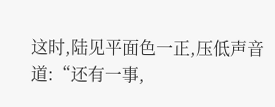这时,陆见平面色一正,压低声音道:“还有一事,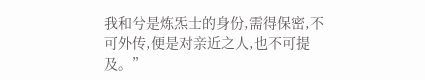我和兮是炼炁士的身份,需得保密,不可外传,便是对亲近之人,也不可提及。”